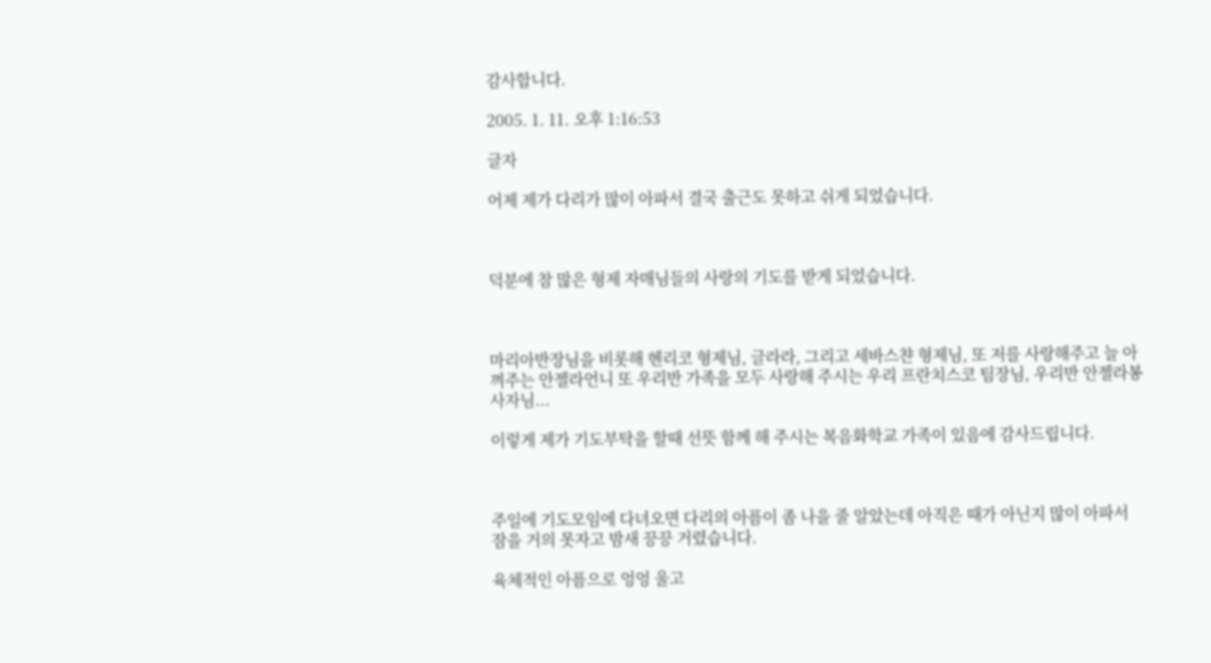감사합니다.

2005. 1. 11. 오후 1:16:53

글자

어제 제가 다리가 많이 아파서 결국 출근도 못하고 쉬게 되었습니다.



덕분에 참 많은 형제 자매님들의 사랑의 기도를 받게 되었습니다.



마리아반장님을 비롯해 헨리코 형제님, 글라라, 그리고 세바스챤 형제님, 또 저를 사랑해주고 늘 아껴주는 안젤라언니 또 우리반 가족을 모두 사랑해 주시는 우리 프란치스코 팀장님, 우리반 안젤라봉사자님...

이렇게 제가 기도부탁을 할때 선뜻 함께 해 주시는 복음화학교 가족이 있음에 감사드립니다.



주일에 기도모임에 다녀오면 다리의 아픔이 좀 나을 줄 알았는데 아직은 때가 아닌지 많이 아파서 잠을 거의 못자고 밤새 끙끙 거렸습니다.

육체적인 아픔으로 엉엉 울고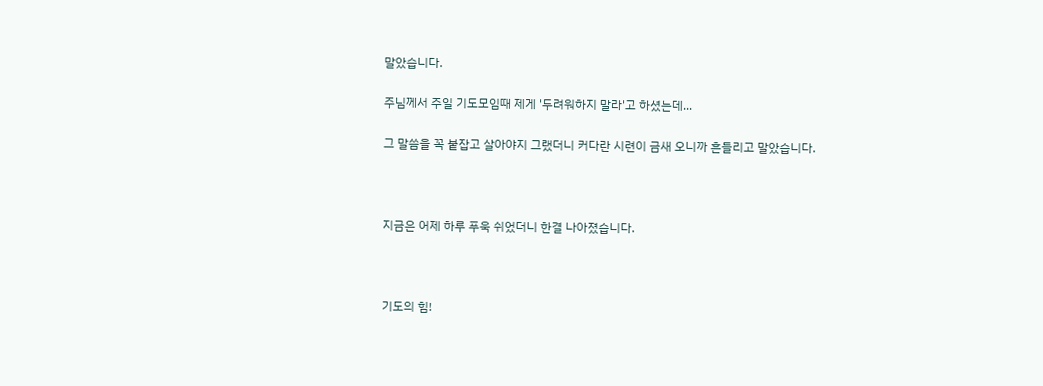말았습니다.

주님께서 주일 기도모임때 제게 '두려워하지 말라'고 하셨는데...

그 말씀을 꼭 붙잡고 살아야지 그랬더니 커다란 시련이 금새 오니까 흔들리고 말았습니다.



지금은 어제 하루 푸욱 쉬었더니 한결 나아졌습니다.



기도의 힘!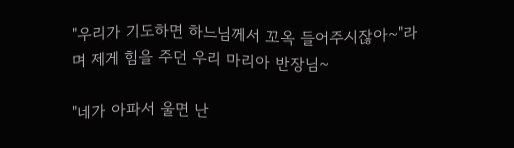"우리가 기도하면 하느님께서 꼬옥 들어주시잖아~"라며 제게 힘을 주던 우리 마리아 반장님~

"네가 아파서 울면 난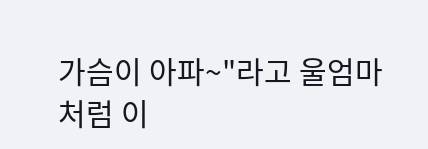가슴이 아파~"라고 울엄마처럼 이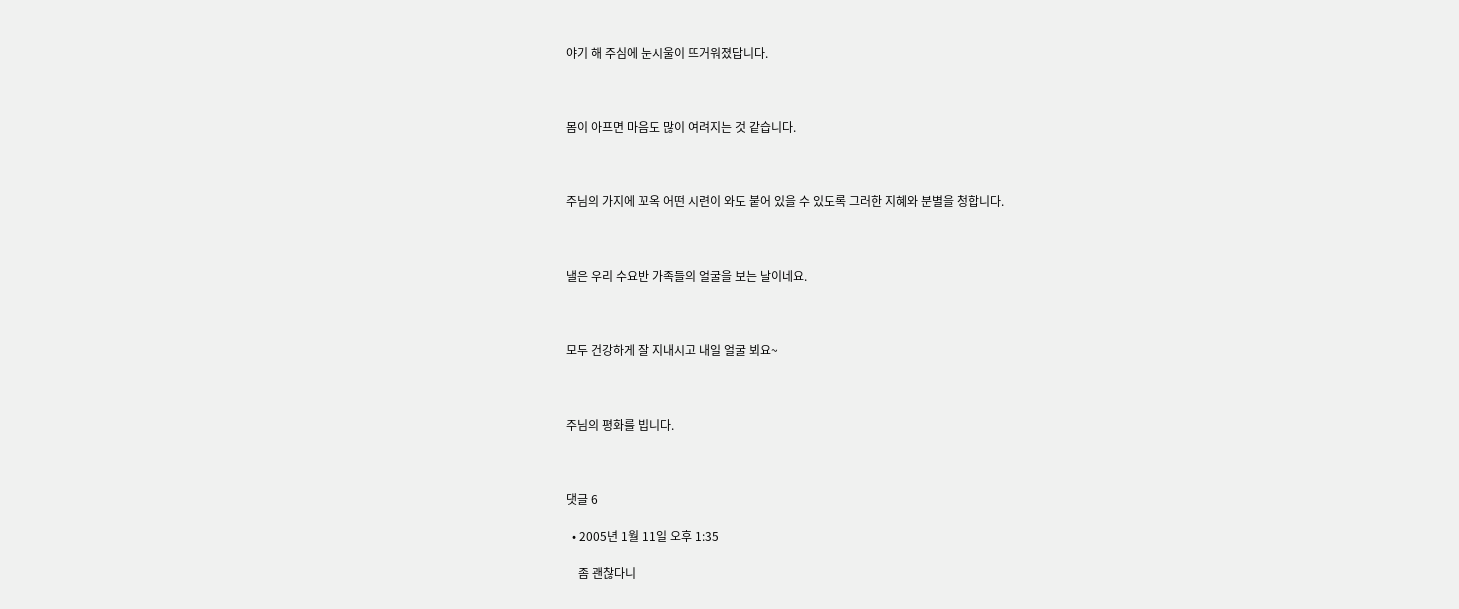야기 해 주심에 눈시울이 뜨거워졌답니다.



몸이 아프면 마음도 많이 여려지는 것 같습니다.



주님의 가지에 꼬옥 어떤 시련이 와도 붙어 있을 수 있도록 그러한 지혜와 분별을 청합니다.



낼은 우리 수요반 가족들의 얼굴을 보는 날이네요.



모두 건강하게 잘 지내시고 내일 얼굴 뵈요~



주님의 평화를 빕니다.



댓글 6

  • 2005년 1월 11일 오후 1:35

    좀 괜찮다니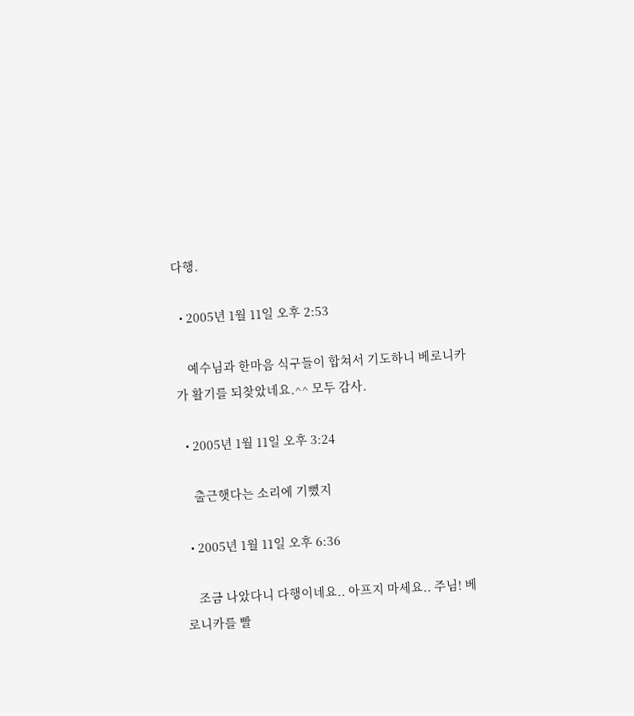다행.

  • 2005년 1월 11일 오후 2:53

    예수님과 한마음 식구들이 합쳐서 기도하니 베로니카가 활기를 되찾았네요.^^ 모두 감사.

  • 2005년 1월 11일 오후 3:24

    출근햇다는 소리에 기뻤지

  • 2005년 1월 11일 오후 6:36

    조금 나았다니 다행이네요.. 아프지 마세요.. 주님! 베로니카를 빨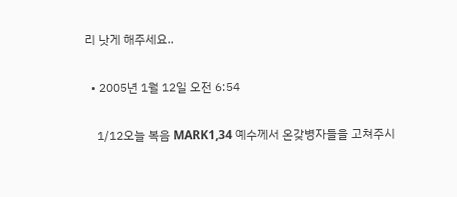리 낫게 해주세요..

  • 2005년 1월 12일 오전 6:54

    1/12오늘 복음 MARK1,34 예수께서 온갖병자들을 고쳐주시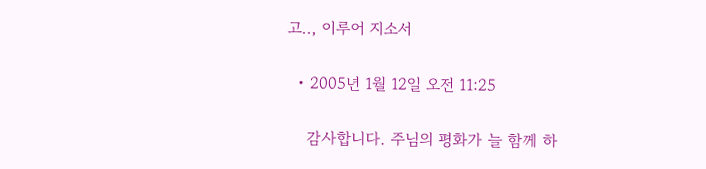고.., 이루어 지소서

  • 2005년 1월 12일 오전 11:25

    감사합니다. 주님의 평화가 늘 함께 하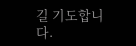길 기도합니다.